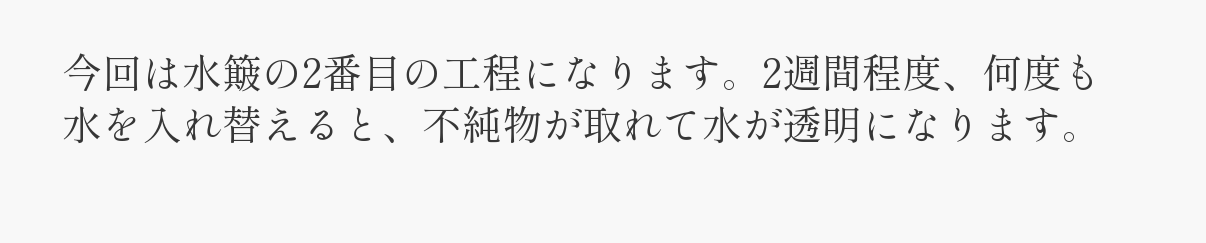今回は水簸の2番目の工程になります。2週間程度、何度も水を入れ替えると、不純物が取れて水が透明になります。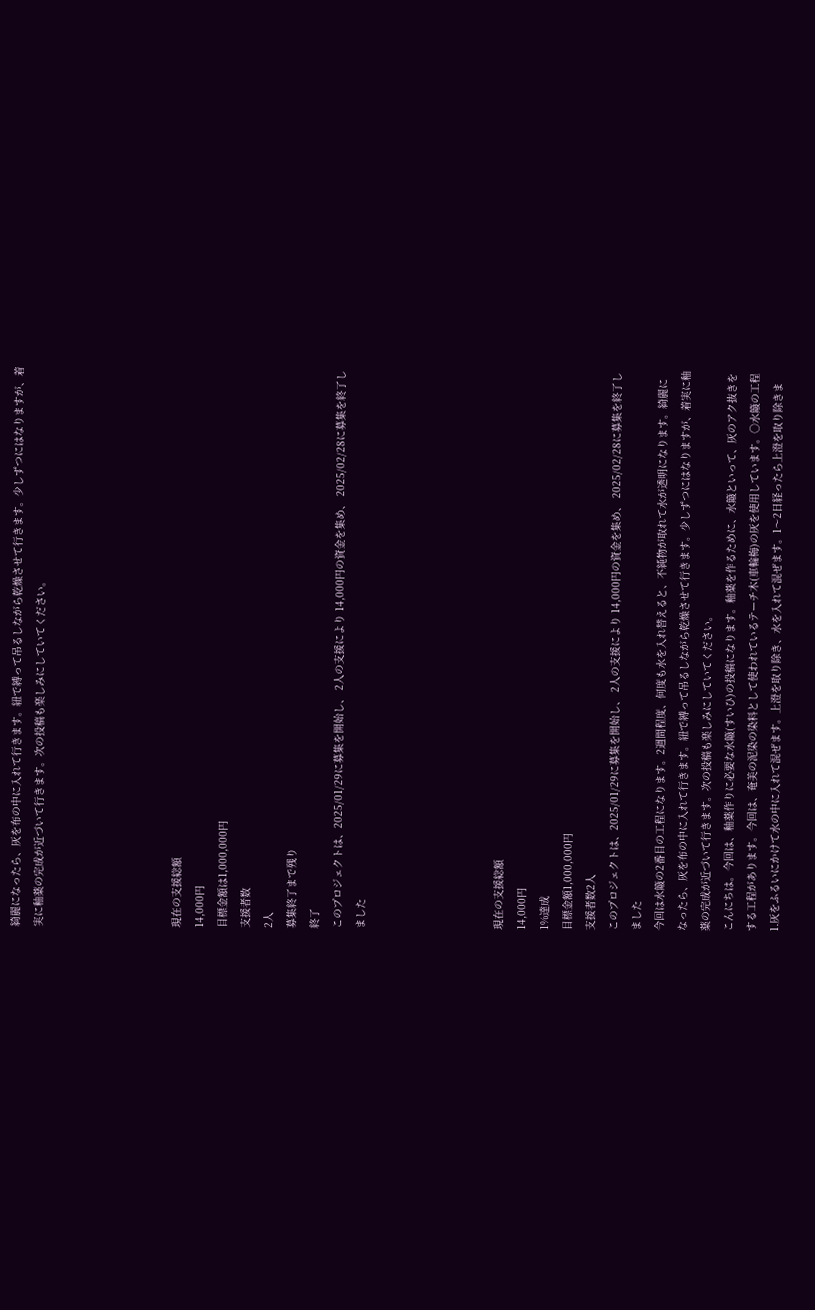綺麗になったら、灰を布の中に入れて行きます。紐で縛って吊るしながら乾燥させて行きます。少しずつにはなりますが、着実に釉薬の完成が近づいて行きます。次の投稿も楽しみにしていてください。





現在の支援総額
14,000円
目標金額は1,000,000円
支援者数
2人
募集終了まで残り
終了
このプロジェクトは、2025/01/29に募集を開始し、 2人の支援により 14,000円の資金を集め、 2025/02/28に募集を終了しました





現在の支援総額
14,000円
1%達成
目標金額1,000,000円
支援者数2人
このプロジェクトは、2025/01/29に募集を開始し、 2人の支援により 14,000円の資金を集め、 2025/02/28に募集を終了しました
今回は水簸の2番目の工程になります。2週間程度、何度も水を入れ替えると、不純物が取れて水が透明になります。綺麗になったら、灰を布の中に入れて行きます。紐で縛って吊るしながら乾燥させて行きます。少しずつにはなりますが、着実に釉薬の完成が近づいて行きます。次の投稿も楽しみにしていてください。
こんにちは。今回は、釉薬作りに必要な水簸(すいひ)の投稿になります。釉薬を作るために、水簸といって、灰のアク抜きをする工程があります。今回は、奄美の泥染の染料として使われているテーチ木(車輪梅)の灰を使用しています。○水簸の工程1.灰をふるいにかけて水の中に入れて混ぜます。上澄を取り除き、水を入れて混ぜます。1〜2日経ったら上澄を取り除きま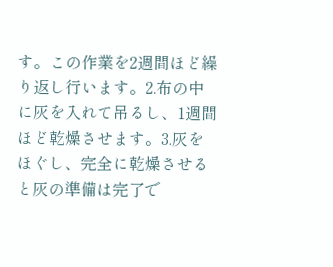す。この作業を2週間ほど繰り返し行います。2.布の中に灰を入れて吊るし、1週間ほど乾燥させます。3.灰をほぐし、完全に乾燥させると灰の準備は完了で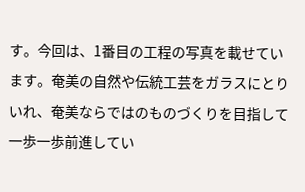す。今回は、1番目の工程の写真を載せています。奄美の自然や伝統工芸をガラスにとりいれ、奄美ならではのものづくりを目指して一歩一歩前進してい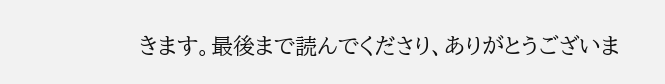きます。最後まで読んでくださり、ありがとうございま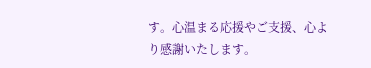す。心温まる応援やご支援、心より感謝いたします。